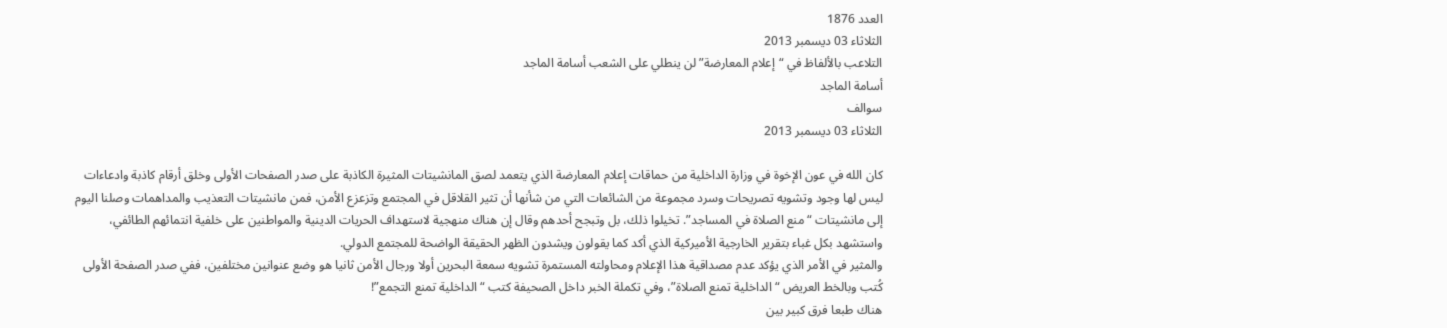العدد 1876
الثلاثاء 03 ديسمبر 2013
التلاعب بالألفاظ في “إعلام المعارضة” لن ينطلي على الشعب أسامة الماجد
أسامة الماجد
سوالف
الثلاثاء 03 ديسمبر 2013

كان الله في عون الإخوة في وزارة الداخلية من حماقات إعلام المعارضة الذي يتعمد لصق المانشيتات المثيرة الكاذبة على صدر الصفحات الأولى وخلق أرقام كاذبة وادعاءات ليس لها وجود وتشويه تصريحات وسرد مجموعة من الشائعات التي من شأنها أن تثير القلاقل في المجتمع وتزعزع الأمن، فمن مانشيتات التعذيب والمداهمات وصلنا اليوم إلى مانشيتات “منع الصلاة في المساجد”. تخيلوا ذلك، بل وتبجح أحدهم وقال إن هناك منهجية لاستهداف الحريات الدينية والمواطنين على خلفية انتمائهم الطائفي، واستشهد بكل غباء بتقرير الخارجية الأميركية الذي أكد كما يقولون ويشدون الظهر الحقيقة الواضحة للمجتمع الدولي.
والمثير في الأمر الذي يؤكد عدم مصداقية هذا الإعلام ومحاولته المستمرة تشويه سمعة البحرين أولا ورجال الأمن ثانيا هو وضع عنوانين مختلفين، ففي صدر الصفحة الأولى كُتب وبالخط العريض “الداخلية تمنع الصلاة”، وفي تكملة الخبر داخل الصحيفة كتب “الداخلية تمنع التجمع”!
هناك طبعا فرق كبير بين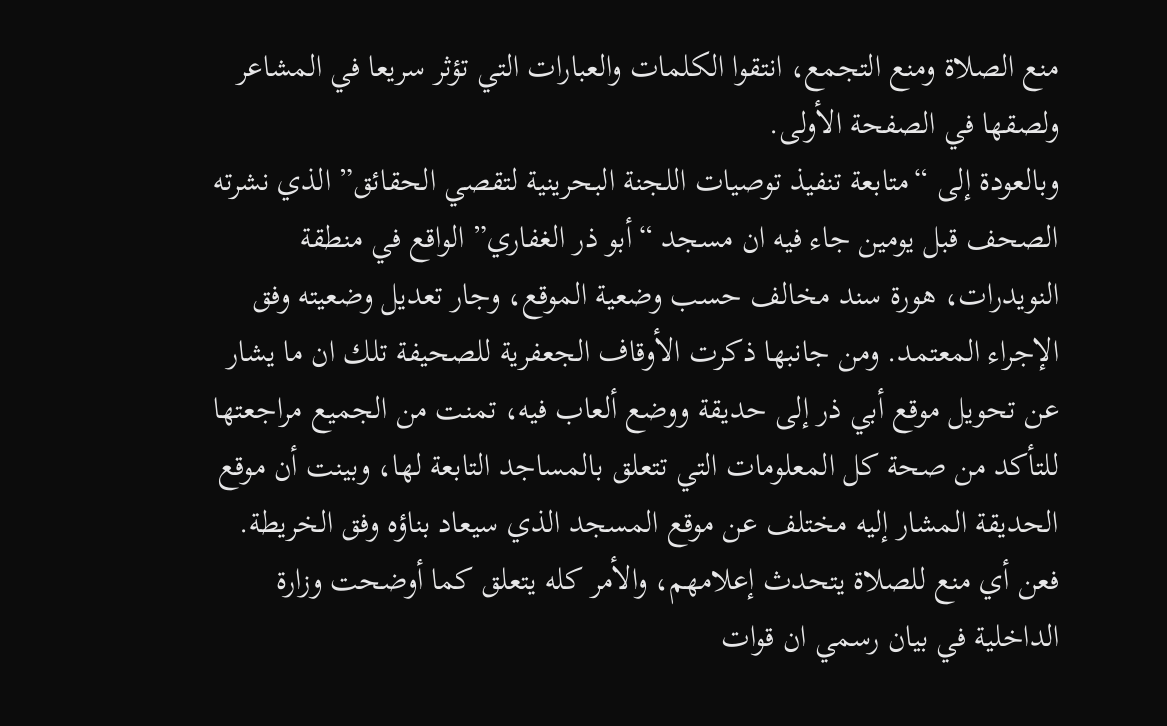منع الصلاة ومنع التجمع، انتقوا الكلمات والعبارات التي تؤثر سريعا في المشاعر ولصقها في الصفحة الأولى.
وبالعودة إلى “متابعة تنفيذ توصيات اللجنة البحرينية لتقصي الحقائق” الذي نشرته الصحف قبل يومين جاء فيه ان مسجد “أبو ذر الغفاري” الواقع في منطقة النويدرات، هورة سند مخالف حسب وضعية الموقع، وجار تعديل وضعيته وفق الإجراء المعتمد. ومن جانبها ذكرت الأوقاف الجعفرية للصحيفة تلك ان ما يشار عن تحويل موقع أبي ذر إلى حديقة ووضع ألعاب فيه، تمنت من الجميع مراجعتها للتأكد من صحة كل المعلومات التي تتعلق بالمساجد التابعة لها، وبينت أن موقع الحديقة المشار إليه مختلف عن موقع المسجد الذي سيعاد بناؤه وفق الخريطة.
فعن أي منع للصلاة يتحدث إعلامهم، والأمر كله يتعلق كما أوضحت وزارة الداخلية في بيان رسمي ان قوات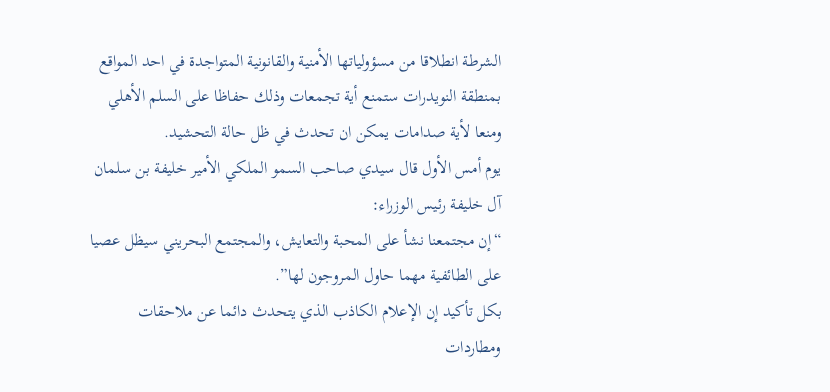الشرطة انطلاقا من مسؤولياتها الأمنية والقانونية المتواجدة في احد المواقع بمنطقة النويدرات ستمنع أية تجمعات وذلك حفاظا على السلم الأهلي ومنعا لأية صدامات يمكن ان تحدث في ظل حالة التحشيد.
يوم أمس الأول قال سيدي صاحب السمو الملكي الأمير خليفة بن سلمان آل خليفة رئيس الوزراء:
“إن مجتمعنا نشأ على المحبة والتعايش، والمجتمع البحريني سيظل عصيا على الطائفية مهما حاول المروجون لها”.
بكل تأكيد إن الإعلام الكاذب الذي يتحدث دائما عن ملاحقات ومطاردات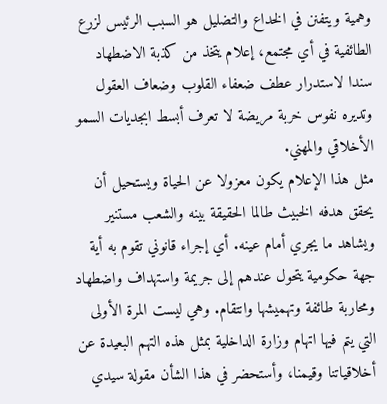وهمية ويتفنن في الخداع والتضليل هو السبب الرئيس لزرع الطائفية في أي مجتمع، إعلام يتخذ من كذبة الاضطهاد سندا لاستدرار عطف ضعفاء القلوب وضعاف العقول وتديره نفوس خربة مريضة لا تعرف أبسط ابجديات السمو الأخلاقي والمهني.
مثل هذا الإعلام يكون معزولا عن الحياة ويستحيل أن يحقق هدفه الخبيث طالما الحقيقة بينه والشعب مستنير ويشاهد ما يجري أمام عينه. أي إجراء قانوني تقوم به أية جهة حكومية يتحول عندهم إلى جريمة واستهداف واضطهاد ومحاربة طائفة وتهميشها وانتقام. وهي ليست المرة الأولى التي يتم فيها اتهام وزارة الداخلية بمثل هذه التهم البعيدة عن أخلاقياتنا وقيمنا، وأستحضر في هذا الشأن مقولة سيدي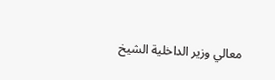معالي وزير الداخلية الشيخ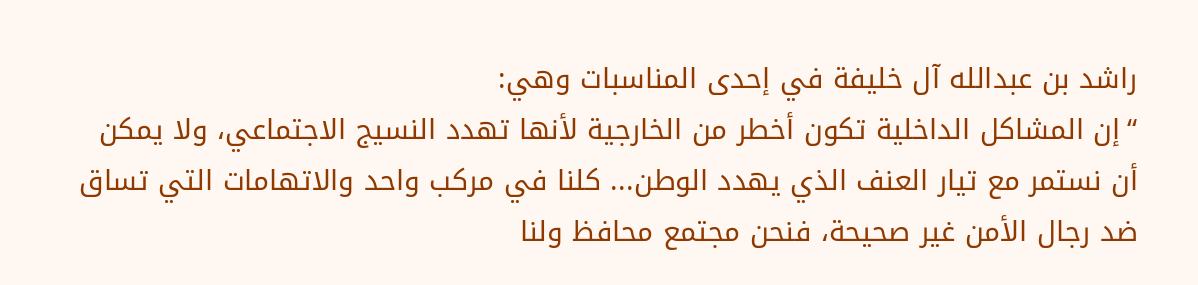راشد بن عبدالله آل خليفة في إحدى المناسبات وهي:
“إن المشاكل الداخلية تكون أخطر من الخارجية لأنها تهدد النسيج الاجتماعي، ولا يمكن أن نستمر مع تيار العنف الذي يهدد الوطن... كلنا في مركب واحد والاتهامات التي تساق ضد رجال الأمن غير صحيحة، فنحن مجتمع محافظ ولنا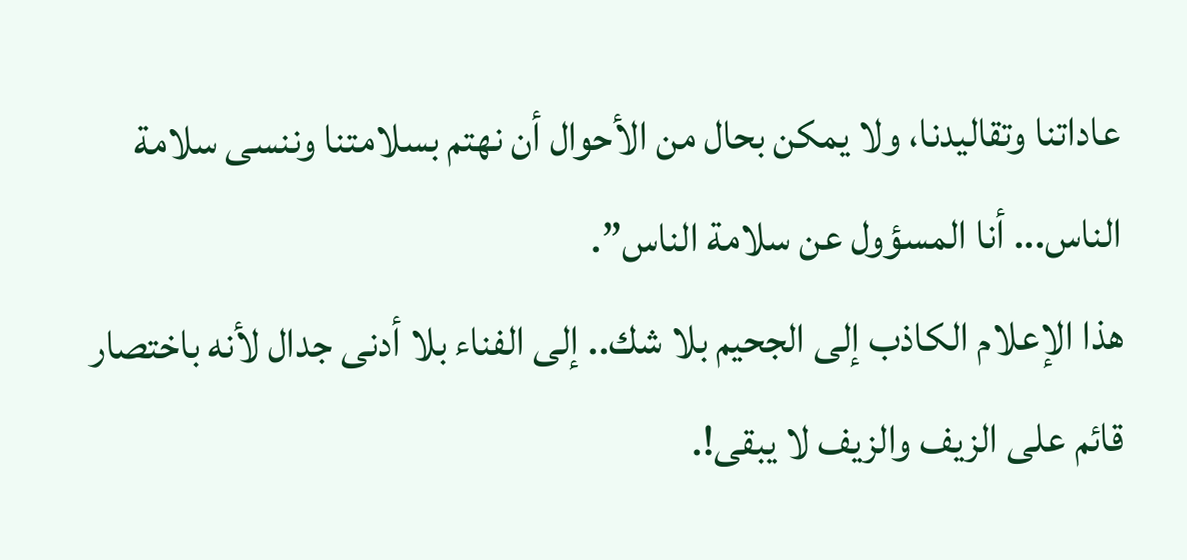عاداتنا وتقاليدنا، ولا يمكن بحال من الأحوال أن نهتم بسلامتنا وننسى سلامة الناس... أنا المسؤول عن سلامة الناس”.
هذا الإعلام الكاذب إلى الجحيم بلا شك.. إلى الفناء بلا أدنى جدال لأنه باختصار قائم على الزيف والزيف لا يبقى!.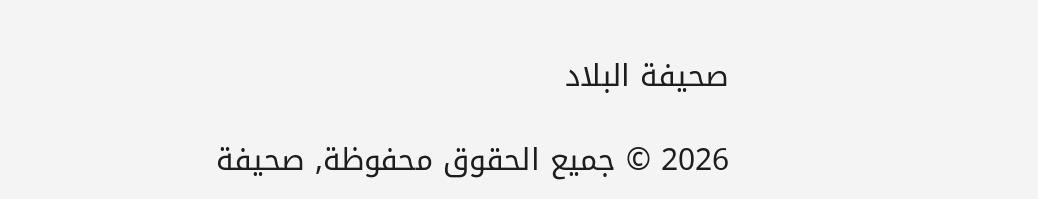صحيفة البلاد

2026 © جميع الحقوق محفوظة, صحيفة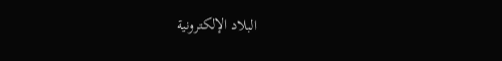البلاد الإلكترونية